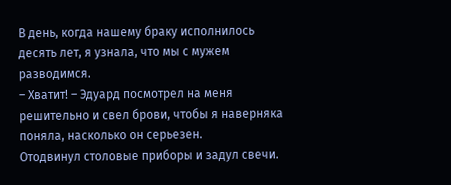В день, когда нашему браку исполнилось десять лет, я узнала, что мы с мужем разводимся.
– Хватит! – Эдуард посмотрел на меня решительно и свел брови, чтобы я наверняка поняла, насколько он серьезен.
Отодвинул столовые приборы и задул свечи.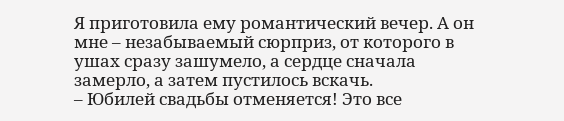Я приготовила ему романтический вечер. А он мне – незабываемый сюрприз, от которого в ушах сразу зашумело, а сердце сначала замерло, а затем пустилось вскачь.
– Юбилей свадьбы отменяется! Это все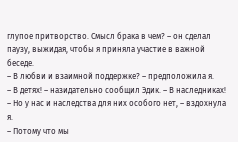глупое притворство. Смысл брака в чем? – он сделал паузу, выжидая, чтобы я приняла участие в важной беседе.
– В любви и взаимной поддержке? – предположила я.
– В детях! – назидательно сообщил Эдик. – В наследниках!
– Но у нас и наследства для них особого нет, – вздохнула я.
– Потому что мы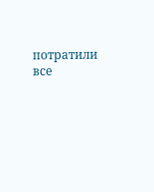потратили все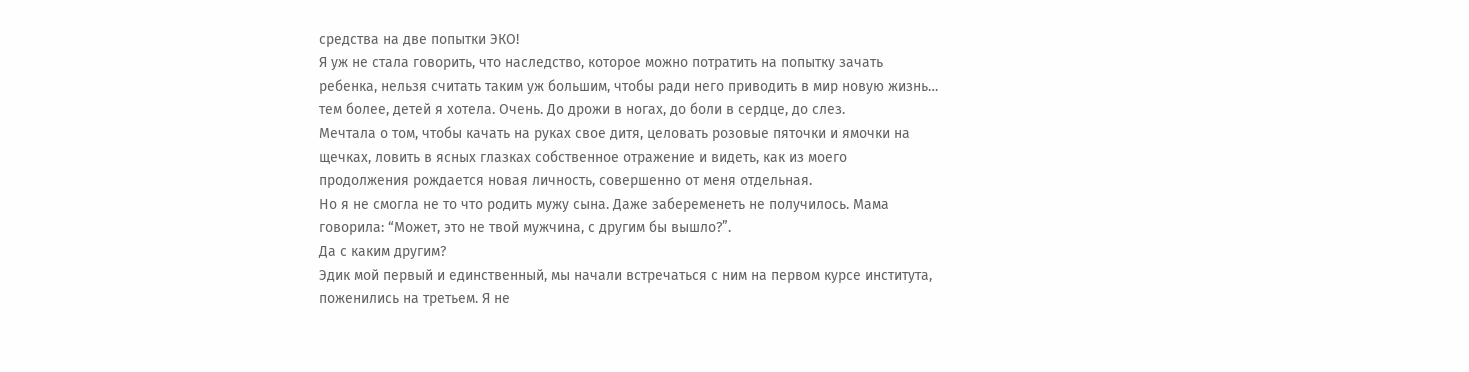средства на две попытки ЭКО!
Я уж не стала говорить, что наследство, которое можно потратить на попытку зачать ребенка, нельзя считать таким уж большим, чтобы ради него приводить в мир новую жизнь… тем более, детей я хотела. Очень. До дрожи в ногах, до боли в сердце, до слез.
Мечтала о том, чтобы качать на руках свое дитя, целовать розовые пяточки и ямочки на щечках, ловить в ясных глазках собственное отражение и видеть, как из моего продолжения рождается новая личность, совершенно от меня отдельная.
Но я не смогла не то что родить мужу сына. Даже забеременеть не получилось. Мама говорила: “Может, это не твой мужчина, с другим бы вышло?”.
Да с каким другим?
Эдик мой первый и единственный, мы начали встречаться с ним на первом курсе института, поженились на третьем. Я не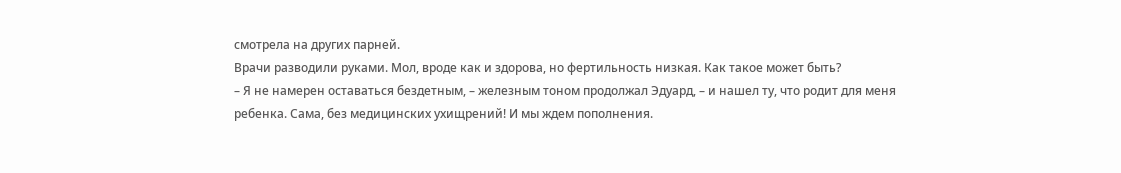смотрела на других парней.
Врачи разводили руками. Мол, вроде как и здорова, но фертильность низкая. Как такое может быть?
– Я не намерен оставаться бездетным, – железным тоном продолжал Эдуард, – и нашел ту, что родит для меня ребенка. Сама, без медицинских ухищрений! И мы ждем пополнения.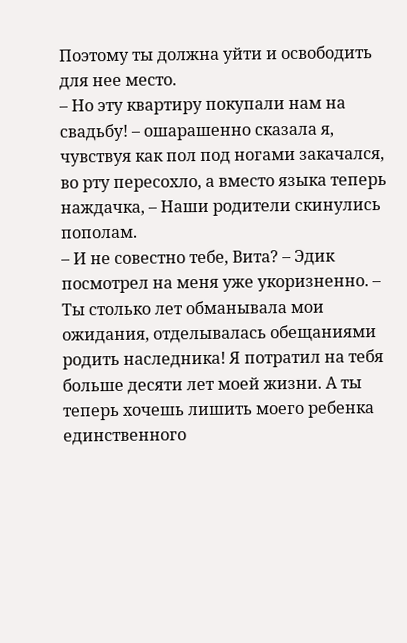Поэтому ты должна уйти и освободить для нее место.
– Но эту квартиру покупали нам на свадьбу! – ошарашенно сказала я, чувствуя как пол под ногами закачался, во рту пересохло, а вместо языка теперь наждачка, – Наши родители скинулись пополам.
– И не совестно тебе, Вита? – Эдик посмотрел на меня уже укоризненно. – Ты столько лет обманывала мои ожидания, отделывалась обещаниями родить наследника! Я потратил на тебя больше десяти лет моей жизни. А ты теперь хочешь лишить моего ребенка единственного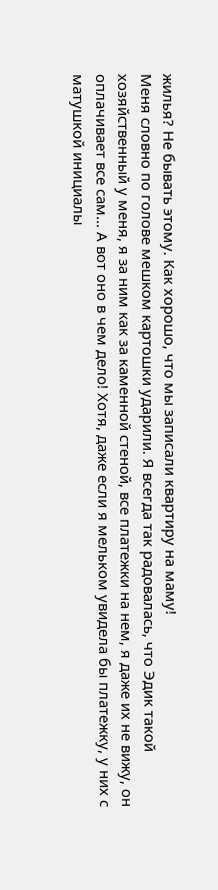жилья? Не бывать этому. Как хорошо, что мы записали квартиру на маму!
Меня словно по голове мешком картошки ударили. Я всегда так радовалась, что Эдик такой хозяйственный у меня, я за ним как за каменной стеной, все платежки на нем, я даже их не вижу, он оплачивает все сам… А вот оно в чем дело! Хотя, даже если я мельком увидела бы платежку, у них с матушкой инициалы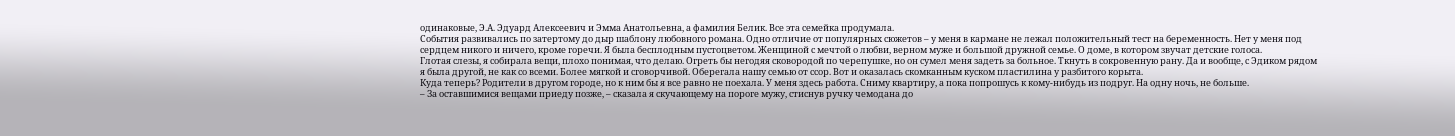одинаковые, Э.А. Эдуард Алексеевич и Эмма Анатольевна, а фамилия Белик. Все эта семейка продумала.
События развивались по затертому до дыр шаблону любовного романа. Одно отличие от популярных сюжетов – у меня в кармане не лежал положительный тест на беременность. Нет у меня под сердцем никого и ничего, кроме горечи. Я была бесплодным пустоцветом. Женщиной с мечтой о любви, верном муже и большой дружной семье. О доме, в котором звучат детские голоса.
Глотая слезы, я собирала вещи, плохо понимая, что делаю. Огреть бы негодяя сковородой по черепушке, но он сумел меня задеть за больное. Ткнуть в сокровенную рану. Да и вообще, с Эдиком рядом я была другой, не как со всеми. Более мягкой и сговорчивой. Оберегала нашу семью от ссор. Вот и оказалась скомканным куском пластилина у разбитого корыта.
Куда теперь? Родители в другом городе, но к ним бы я все равно не поехала. У меня здесь работа. Сниму квартиру, а пока попрошусь к кому-нибудь из подруг. На одну ночь, не больше.
– За оставшимися вещами приеду позже, – сказала я скучающему на пороге мужу, стиснув ручку чемодана до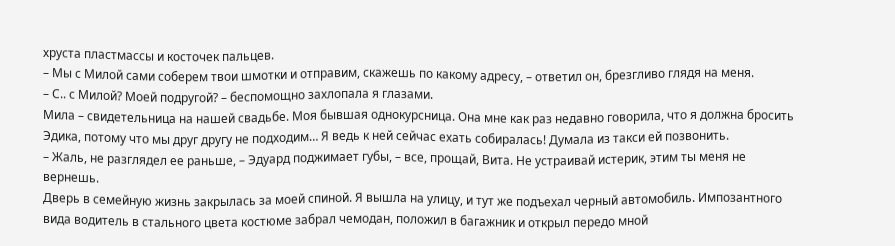хруста пластмассы и косточек пальцев.
– Мы с Милой сами соберем твои шмотки и отправим, скажешь по какому адресу, – ответил он, брезгливо глядя на меня.
– С.. с Милой? Моей подругой? – беспомощно захлопала я глазами.
Мила – свидетельница на нашей свадьбе. Моя бывшая однокурсница. Она мне как раз недавно говорила, что я должна бросить Эдика, потому что мы друг другу не подходим… Я ведь к ней сейчас ехать собиралась! Думала из такси ей позвонить.
– Жаль, не разглядел ее раньше, – Эдуард поджимает губы, – все, прощай, Вита. Не устраивай истерик, этим ты меня не вернешь.
Дверь в семейную жизнь закрылась за моей спиной. Я вышла на улицу, и тут же подъехал черный автомобиль. Импозантного вида водитель в стального цвета костюме забрал чемодан, положил в багажник и открыл передо мной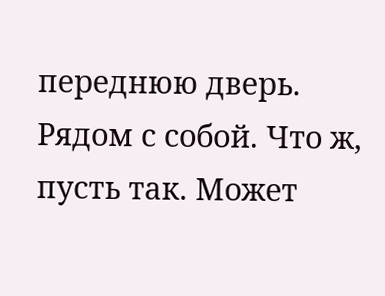переднюю дверь. Рядом с собой. Что ж, пусть так. Может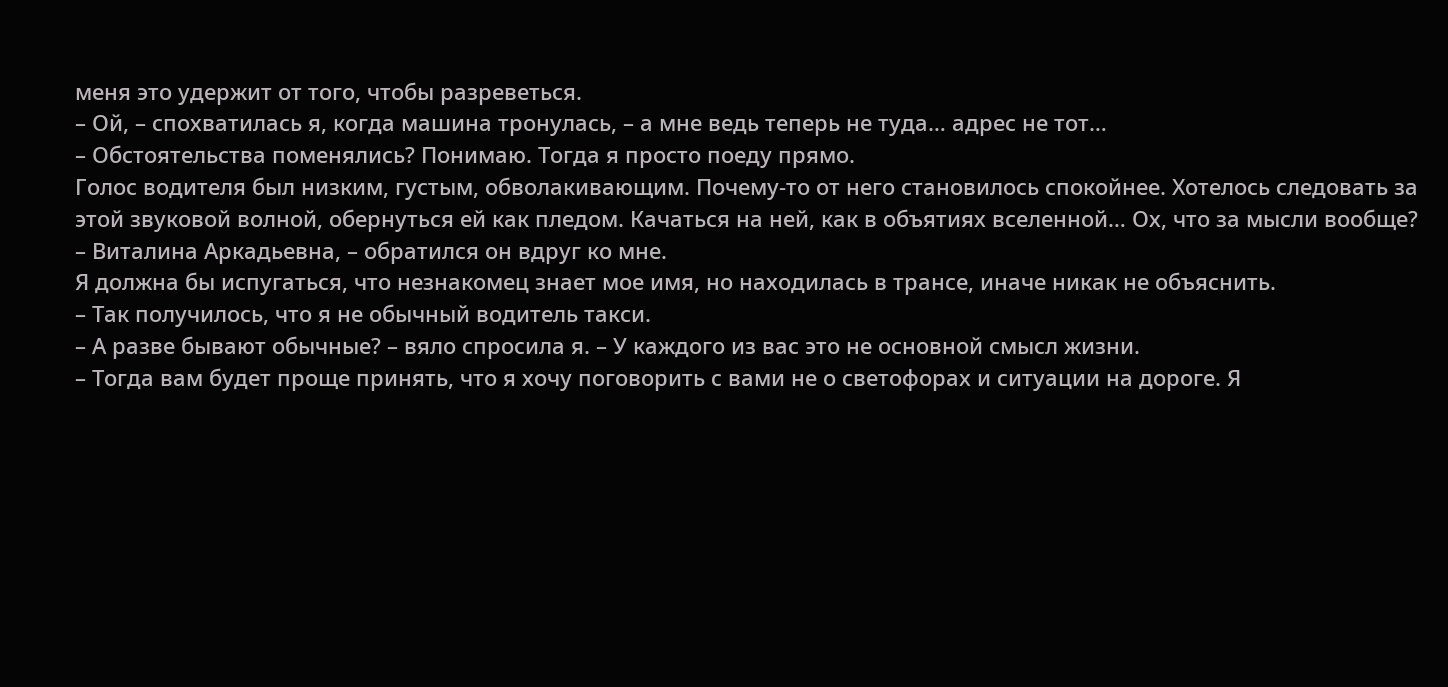меня это удержит от того, чтобы разреветься.
– Ой, – спохватилась я, когда машина тронулась, – а мне ведь теперь не туда… адрес не тот…
– Обстоятельства поменялись? Понимаю. Тогда я просто поеду прямо.
Голос водителя был низким, густым, обволакивающим. Почему-то от него становилось спокойнее. Хотелось следовать за этой звуковой волной, обернуться ей как пледом. Качаться на ней, как в объятиях вселенной… Ох, что за мысли вообще?
– Виталина Аркадьевна, – обратился он вдруг ко мне.
Я должна бы испугаться, что незнакомец знает мое имя, но находилась в трансе, иначе никак не объяснить.
– Так получилось, что я не обычный водитель такси.
– А разве бывают обычные? – вяло спросила я. – У каждого из вас это не основной смысл жизни.
– Тогда вам будет проще принять, что я хочу поговорить с вами не о светофорах и ситуации на дороге. Я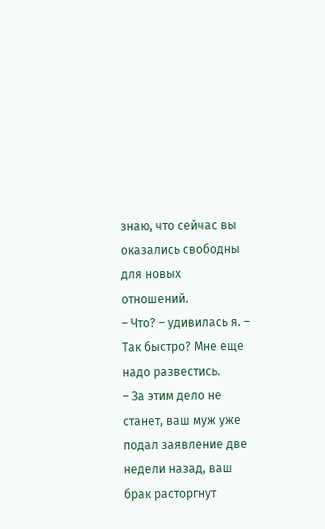знаю, что сейчас вы оказались свободны для новых отношений.
– Что? – удивилась я. – Так быстро? Мне еще надо развестись.
– За этим дело не станет, ваш муж уже подал заявление две недели назад, ваш брак расторгнут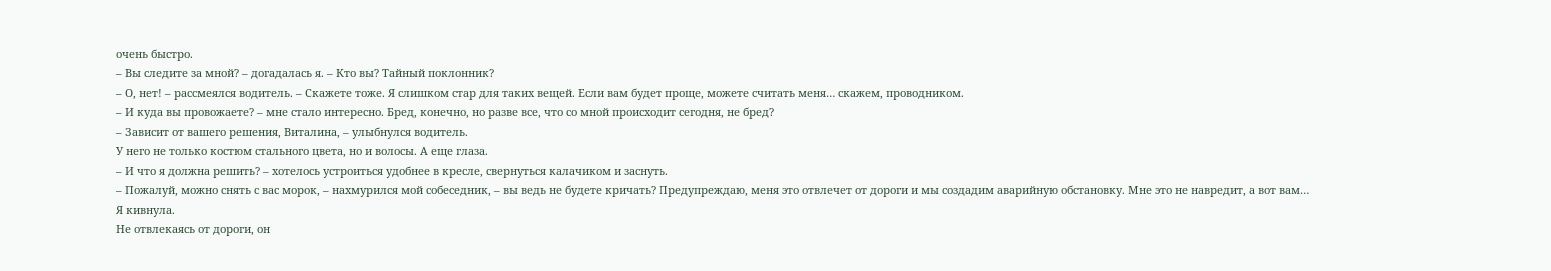очень быстро.
– Вы следите за мной? – догадалась я. – Кто вы? Тайный поклонник?
– О, нет! – рассмеялся водитель. – Скажете тоже. Я слишком стар для таких вещей. Если вам будет проще, можете считать меня… скажем, проводником.
– И куда вы провожаете? – мне стало интересно. Бред, конечно, но разве все, что со мной происходит сегодня, не бред?
– Зависит от вашего решения, Виталина, – улыбнулся водитель.
У него не только костюм стального цвета, но и волосы. А еще глаза.
– И что я должна решить? – хотелось устроиться удобнее в кресле, свернуться калачиком и заснуть.
– Пожалуй, можно снять с вас морок, – нахмурился мой собеседник, – вы ведь не будете кричать? Предупреждаю, меня это отвлечет от дороги и мы создадим аварийную обстановку. Мне это не навредит, а вот вам…
Я кивнула.
Не отвлекаясь от дороги, он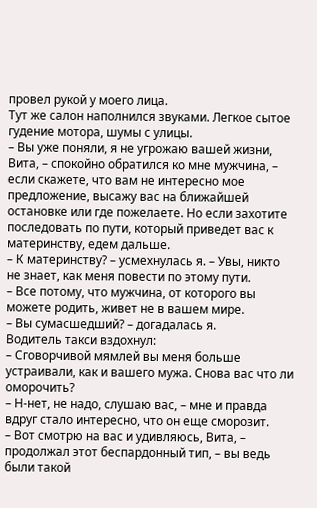провел рукой у моего лица.
Тут же салон наполнился звуками. Легкое сытое гудение мотора, шумы с улицы.
– Вы уже поняли, я не угрожаю вашей жизни, Вита, – спокойно обратился ко мне мужчина, – если скажете, что вам не интересно мое предложение, высажу вас на ближайшей остановке или где пожелаете. Но если захотите последовать по пути, который приведет вас к материнству, едем дальше.
– К материнству? – усмехнулась я. – Увы, никто не знает, как меня повести по этому пути.
– Все потому, что мужчина, от которого вы можете родить, живет не в вашем мире.
– Вы сумасшедший? – догадалась я.
Водитель такси вздохнул:
– Сговорчивой мямлей вы меня больше устраивали, как и вашего мужа. Снова вас что ли оморочить?
– Н-нет, не надо, слушаю вас, – мне и правда вдруг стало интересно, что он еще сморозит.
– Вот смотрю на вас и удивляюсь, Вита, – продолжал этот беспардонный тип, – вы ведь были такой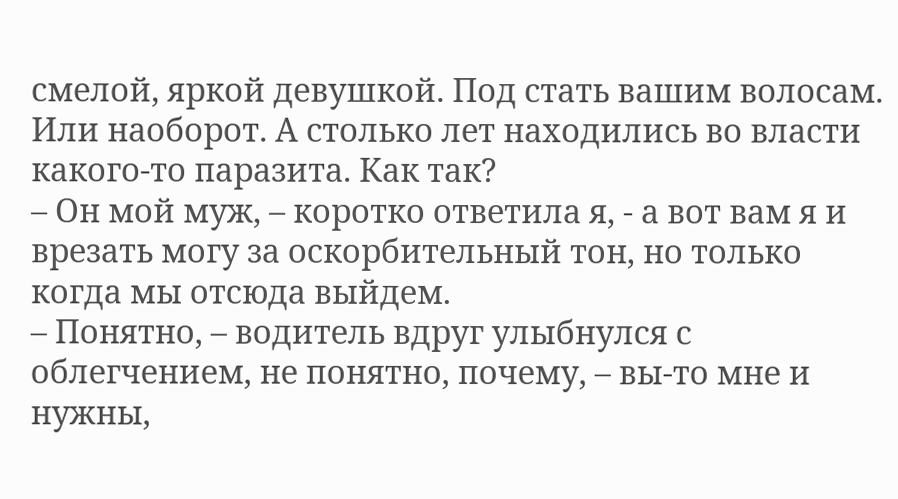смелой, яркой девушкой. Под стать вашим волосам. Или наоборот. А столько лет находились во власти какого-то паразита. Как так?
– Он мой муж, – коротко ответила я, - а вот вам я и врезать могу за оскорбительный тон, но только когда мы отсюда выйдем.
– Понятно, – водитель вдруг улыбнулся с облегчением, не понятно, почему, – вы-то мне и нужны,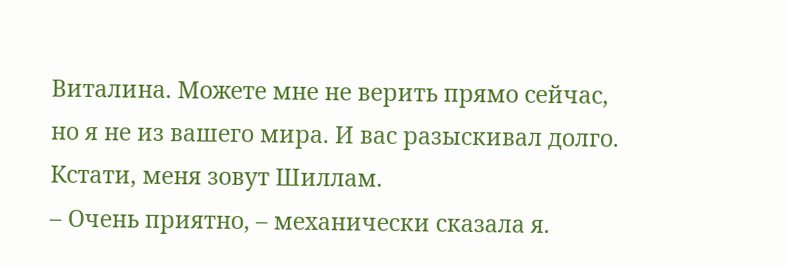Виталина. Можете мне не верить прямо сейчас, но я не из вашего мира. И вас разыскивал долго. Кстати, меня зовут Шиллам.
– Очень приятно, – механически сказала я.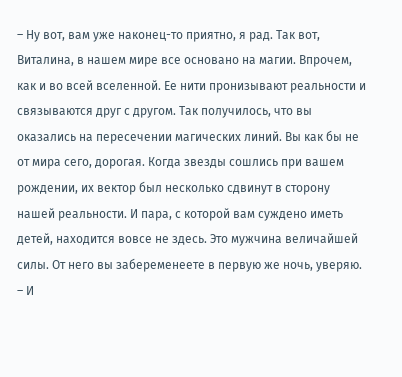– Ну вот, вам уже наконец-то приятно, я рад. Так вот, Виталина, в нашем мире все основано на магии. Впрочем, как и во всей вселенной. Ее нити пронизывают реальности и связываются друг с другом. Так получилось, что вы оказались на пересечении магических линий. Вы как бы не от мира сего, дорогая. Когда звезды сошлись при вашем рождении, их вектор был несколько сдвинут в сторону нашей реальности. И пара, с которой вам суждено иметь детей, находится вовсе не здесь. Это мужчина величайшей силы. От него вы забеременеете в первую же ночь, уверяю.
– И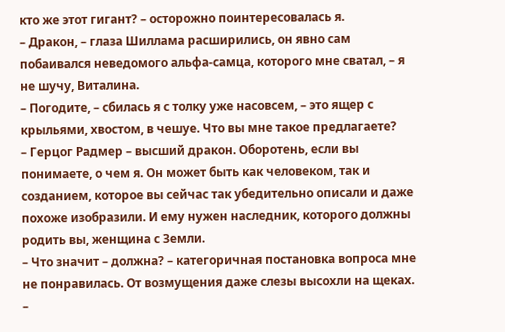кто же этот гигант? – осторожно поинтересовалась я.
– Дракон, – глаза Шиллама расширились, он явно сам побаивался неведомого альфа-самца, которого мне сватал, – я не шучу, Виталина.
– Погодите, – сбилась я с толку уже насовсем, – это ящер с крыльями, хвостом, в чешуе. Что вы мне такое предлагаете?
– Герцог Радмер – высший дракон. Оборотень, если вы понимаете, о чем я. Он может быть как человеком, так и созданием, которое вы сейчас так убедительно описали и даже похоже изобразили. И ему нужен наследник, которого должны родить вы, женщина с Земли.
– Что значит – должна? – категоричная постановка вопроса мне не понравилась. От возмущения даже слезы высохли на щеках.
–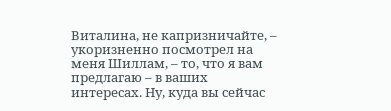Виталина, не капризничайте, – укоризненно посмотрел на меня Шиллам, – то, что я вам предлагаю – в ваших интересах. Ну, куда вы сейчас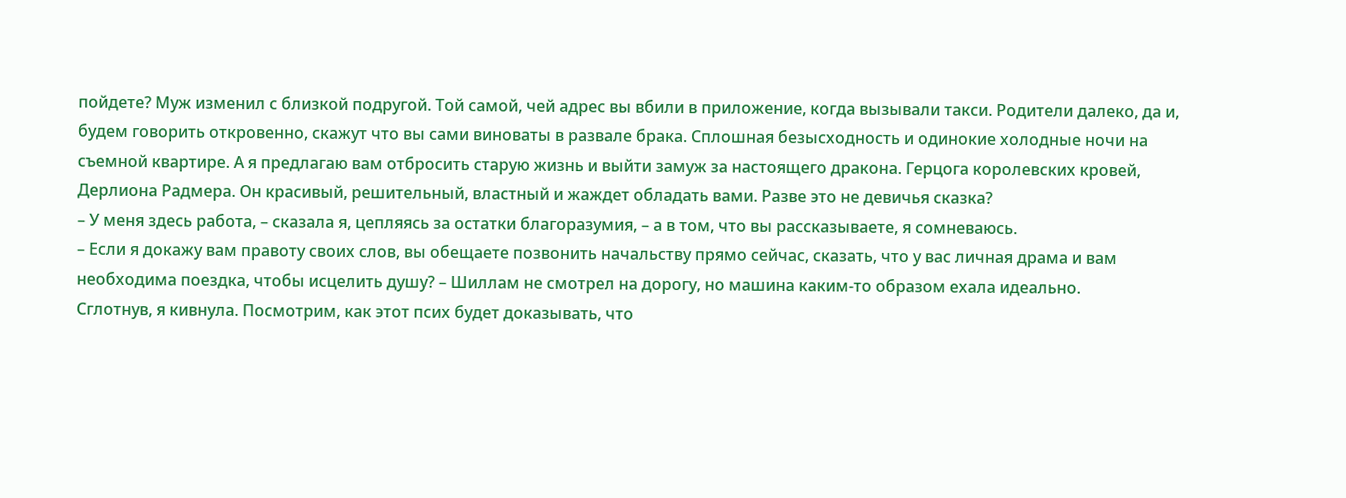пойдете? Муж изменил с близкой подругой. Той самой, чей адрес вы вбили в приложение, когда вызывали такси. Родители далеко, да и, будем говорить откровенно, скажут что вы сами виноваты в развале брака. Сплошная безысходность и одинокие холодные ночи на съемной квартире. А я предлагаю вам отбросить старую жизнь и выйти замуж за настоящего дракона. Герцога королевских кровей, Дерлиона Радмера. Он красивый, решительный, властный и жаждет обладать вами. Разве это не девичья сказка?
– У меня здесь работа, – сказала я, цепляясь за остатки благоразумия, – а в том, что вы рассказываете, я сомневаюсь.
– Если я докажу вам правоту своих слов, вы обещаете позвонить начальству прямо сейчас, сказать, что у вас личная драма и вам необходима поездка, чтобы исцелить душу? – Шиллам не смотрел на дорогу, но машина каким-то образом ехала идеально.
Сглотнув, я кивнула. Посмотрим, как этот псих будет доказывать, что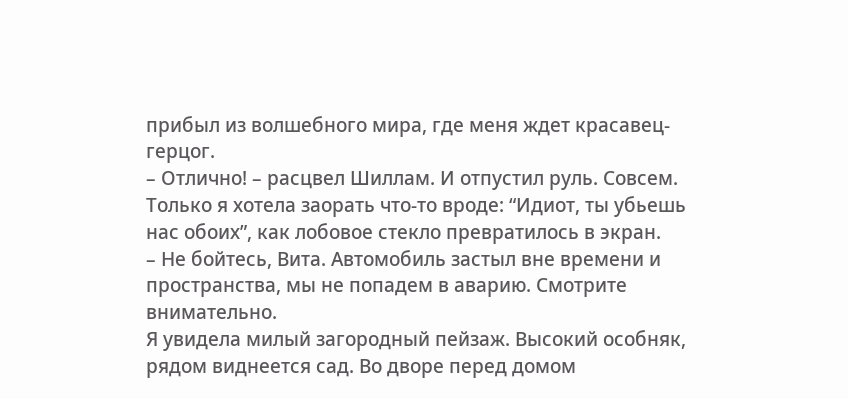прибыл из волшебного мира, где меня ждет красавец-герцог.
– Отлично! – расцвел Шиллам. И отпустил руль. Совсем.
Только я хотела заорать что-то вроде: “Идиот, ты убьешь нас обоих”, как лобовое стекло превратилось в экран.
– Не бойтесь, Вита. Автомобиль застыл вне времени и пространства, мы не попадем в аварию. Смотрите внимательно.
Я увидела милый загородный пейзаж. Высокий особняк, рядом виднеется сад. Во дворе перед домом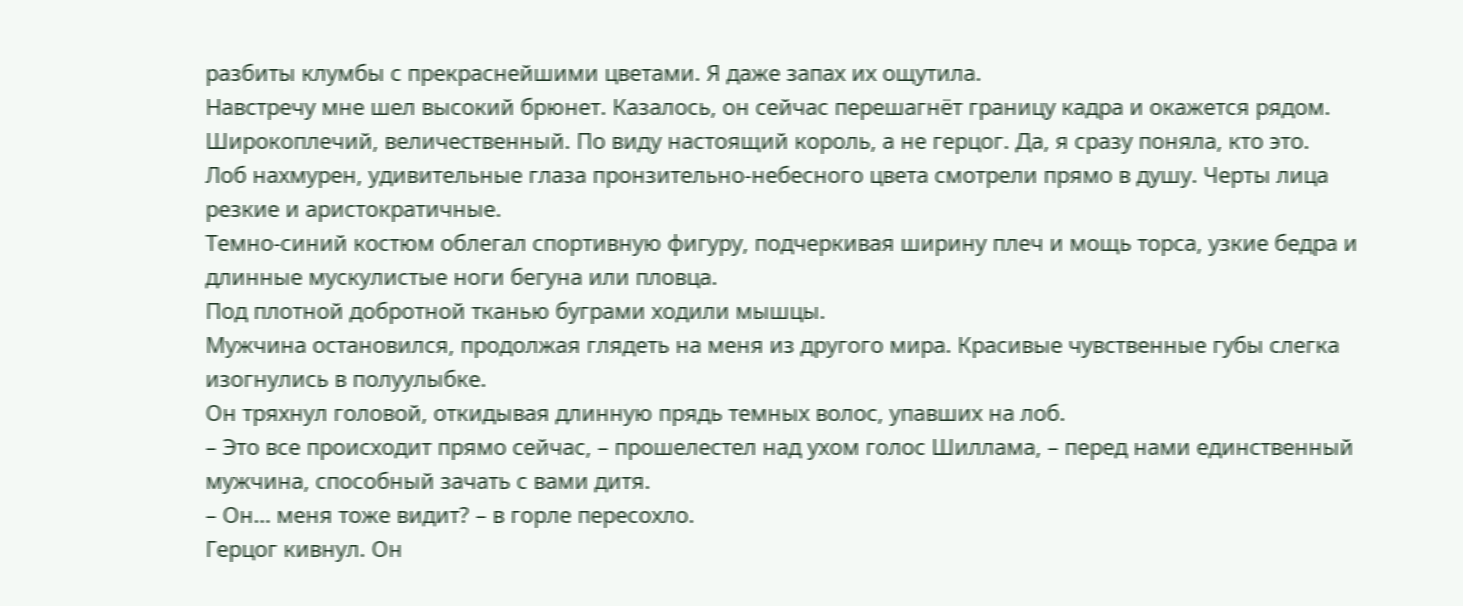разбиты клумбы с прекраснейшими цветами. Я даже запах их ощутила.
Навстречу мне шел высокий брюнет. Казалось, он сейчас перешагнёт границу кадра и окажется рядом. Широкоплечий, величественный. По виду настоящий король, а не герцог. Да, я сразу поняла, кто это.
Лоб нахмурен, удивительные глаза пронзительно-небесного цвета смотрели прямо в душу. Черты лица резкие и аристократичные.
Темно-синий костюм облегал спортивную фигуру, подчеркивая ширину плеч и мощь торса, узкие бедра и длинные мускулистые ноги бегуна или пловца.
Под плотной добротной тканью буграми ходили мышцы.
Мужчина остановился, продолжая глядеть на меня из другого мира. Красивые чувственные губы слегка изогнулись в полуулыбке.
Он тряхнул головой, откидывая длинную прядь темных волос, упавших на лоб.
– Это все происходит прямо сейчас, – прошелестел над ухом голос Шиллама, – перед нами единственный мужчина, способный зачать с вами дитя.
– Он… меня тоже видит? – в горле пересохло.
Герцог кивнул. Он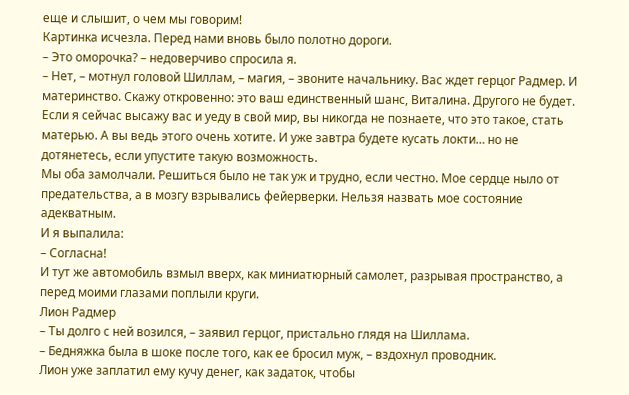еще и слышит, о чем мы говорим!
Картинка исчезла. Перед нами вновь было полотно дороги.
– Это оморочка? – недоверчиво спросила я.
– Нет, – мотнул головой Шиллам, – магия, – звоните начальнику. Вас ждет герцог Радмер. И материнство. Скажу откровенно: это ваш единственный шанс, Виталина. Другого не будет. Если я сейчас высажу вас и уеду в свой мир, вы никогда не познаете, что это такое, стать матерью. А вы ведь этого очень хотите. И уже завтра будете кусать локти… но не дотянетесь, если упустите такую возможность.
Мы оба замолчали. Решиться было не так уж и трудно, если честно. Мое сердце ныло от предательства, а в мозгу взрывались фейерверки. Нельзя назвать мое состояние адекватным.
И я выпалила:
– Согласна!
И тут же автомобиль взмыл вверх, как миниатюрный самолет, разрывая пространство, а перед моими глазами поплыли круги.
Лион Радмер
– Ты долго с ней возился, – заявил герцог, пристально глядя на Шиллама.
– Бедняжка была в шоке после того, как ее бросил муж, – вздохнул проводник.
Лион уже заплатил ему кучу денег, как задаток, чтобы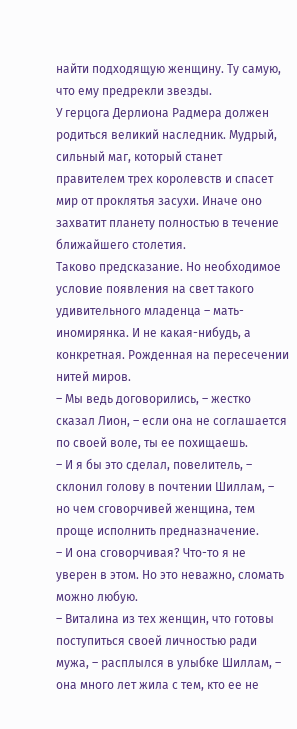найти подходящую женщину. Ту самую, что ему предрекли звезды.
У герцога Дерлиона Радмера должен родиться великий наследник. Мудрый, сильный маг, который станет правителем трех королевств и спасет мир от проклятья засухи. Иначе оно захватит планету полностью в течение ближайшего столетия.
Таково предсказание. Но необходимое условие появления на свет такого удивительного младенца – мать-иномирянка. И не какая-нибудь, а конкретная. Рожденная на пересечении нитей миров.
– Мы ведь договорились, – жестко сказал Лион, – если она не соглашается по своей воле, ты ее похищаешь.
– И я бы это сделал, повелитель, – склонил голову в почтении Шиллам, – но чем сговорчивей женщина, тем проще исполнить предназначение.
– И она сговорчивая? Что-то я не уверен в этом. Но это неважно, сломать можно любую.
– Виталина из тех женщин, что готовы поступиться своей личностью ради мужа, – расплылся в улыбке Шиллам, – она много лет жила с тем, кто ее не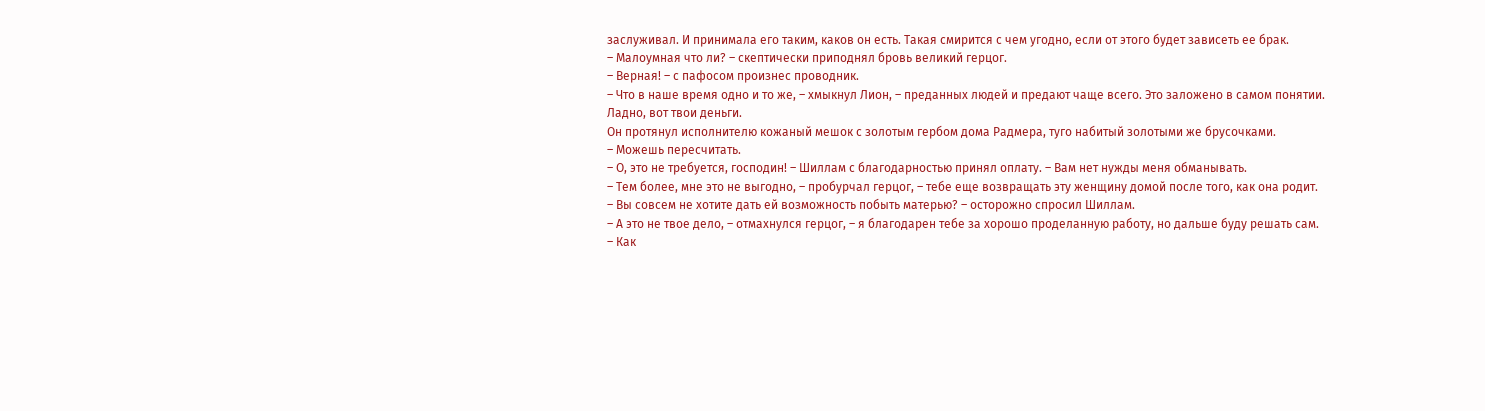заслуживал. И принимала его таким, каков он есть. Такая смирится с чем угодно, если от этого будет зависеть ее брак.
– Малоумная что ли? – скептически приподнял бровь великий герцог.
– Верная! – с пафосом произнес проводник.
– Что в наше время одно и то же, – хмыкнул Лион, – преданных людей и предают чаще всего. Это заложено в самом понятии. Ладно, вот твои деньги.
Он протянул исполнителю кожаный мешок с золотым гербом дома Радмера, туго набитый золотыми же брусочками.
– Можешь пересчитать.
– О, это не требуется, господин! – Шиллам с благодарностью принял оплату. – Вам нет нужды меня обманывать.
– Тем более, мне это не выгодно, – пробурчал герцог, – тебе еще возвращать эту женщину домой после того, как она родит.
– Вы совсем не хотите дать ей возможность побыть матерью? – осторожно спросил Шиллам.
– А это не твое дело, – отмахнулся герцог, – я благодарен тебе за хорошо проделанную работу, но дальше буду решать сам.
– Как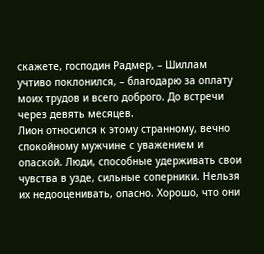скажете, господин Радмер, – Шиллам учтиво поклонился, – благодарю за оплату моих трудов и всего доброго. До встречи через девять месяцев.
Лион относился к этому странному, вечно спокойному мужчине с уважением и опаской. Люди, способные удерживать свои чувства в узде, сильные соперники. Нельзя их недооценивать, опасно. Хорошо, что они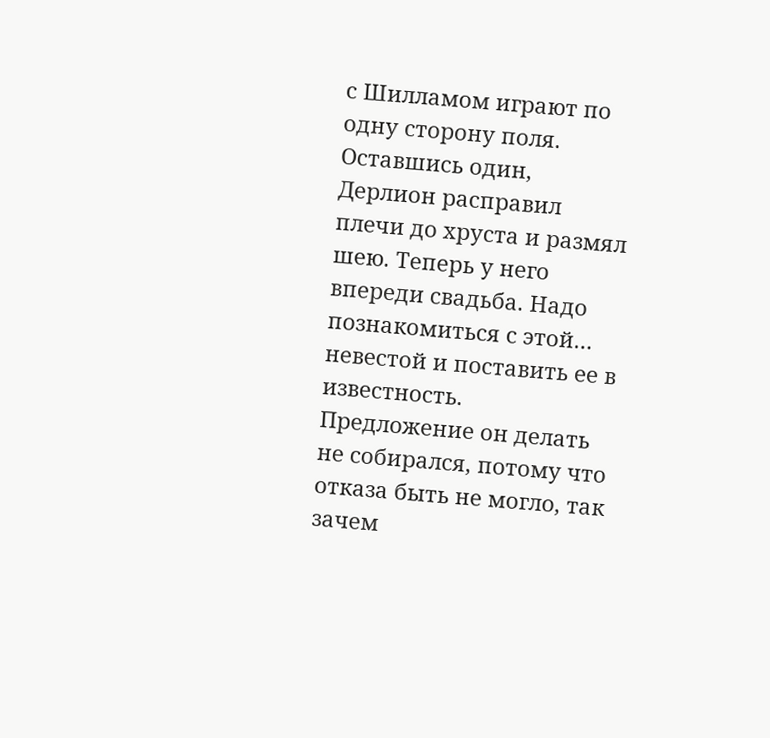с Шилламом играют по одну сторону поля.
Оставшись один, Дерлион расправил плечи до хруста и размял шею. Теперь у него впереди свадьба. Надо познакомиться с этой… невестой и поставить ее в известность. Предложение он делать не собирался, потому что отказа быть не могло, так зачем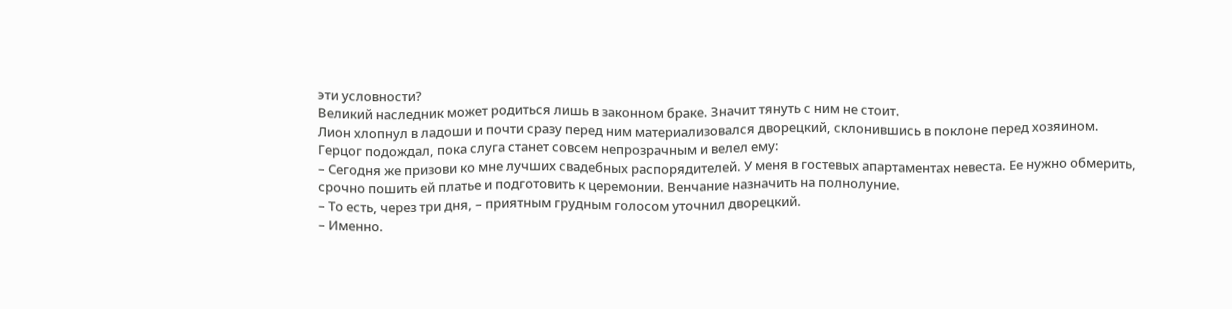эти условности?
Великий наследник может родиться лишь в законном браке. Значит тянуть с ним не стоит.
Лион хлопнул в ладоши и почти сразу перед ним материализовался дворецкий, склонившись в поклоне перед хозяином.
Герцог подождал, пока слуга станет совсем непрозрачным и велел ему:
– Сегодня же призови ко мне лучших свадебных распорядителей. У меня в гостевых апартаментах невеста. Ее нужно обмерить, срочно пошить ей платье и подготовить к церемонии. Венчание назначить на полнолуние.
– То есть, через три дня, – приятным грудным голосом уточнил дворецкий.
– Именно.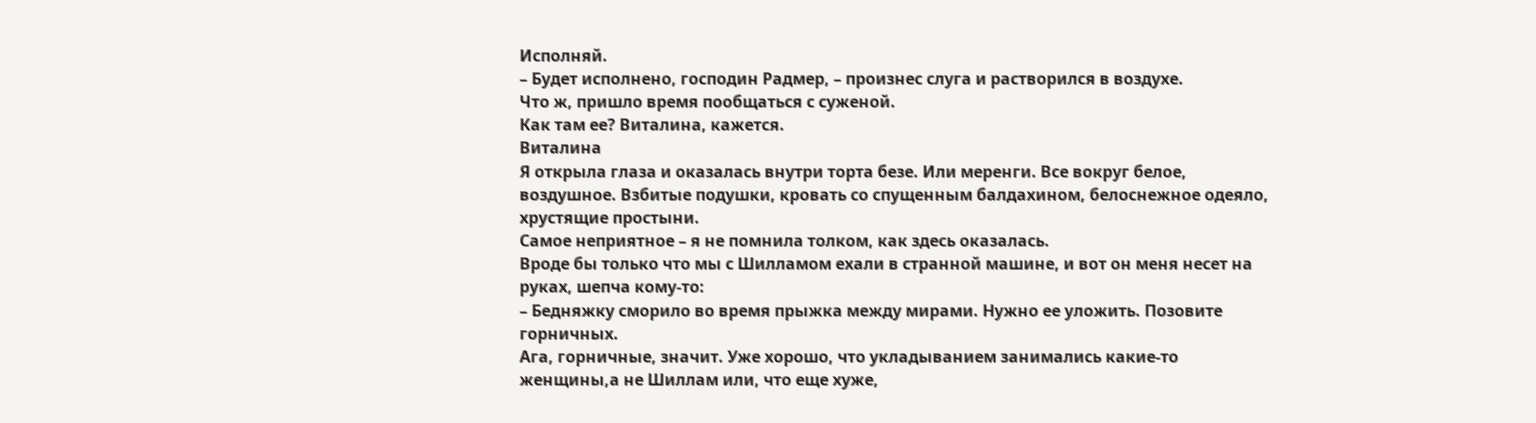Исполняй.
– Будет исполнено, господин Радмер, – произнес слуга и растворился в воздухе.
Что ж, пришло время пообщаться с суженой.
Как там ее? Виталина, кажется.
Виталина
Я открыла глаза и оказалась внутри торта безе. Или меренги. Все вокруг белое, воздушное. Взбитые подушки, кровать со спущенным балдахином, белоснежное одеяло, хрустящие простыни.
Самое неприятное – я не помнила толком, как здесь оказалась.
Вроде бы только что мы с Шилламом ехали в странной машине, и вот он меня несет на руках, шепча кому-то:
– Бедняжку сморило во время прыжка между мирами. Нужно ее уложить. Позовите горничных.
Ага, горничные, значит. Уже хорошо, что укладыванием занимались какие-то женщины,а не Шиллам или, что еще хуже,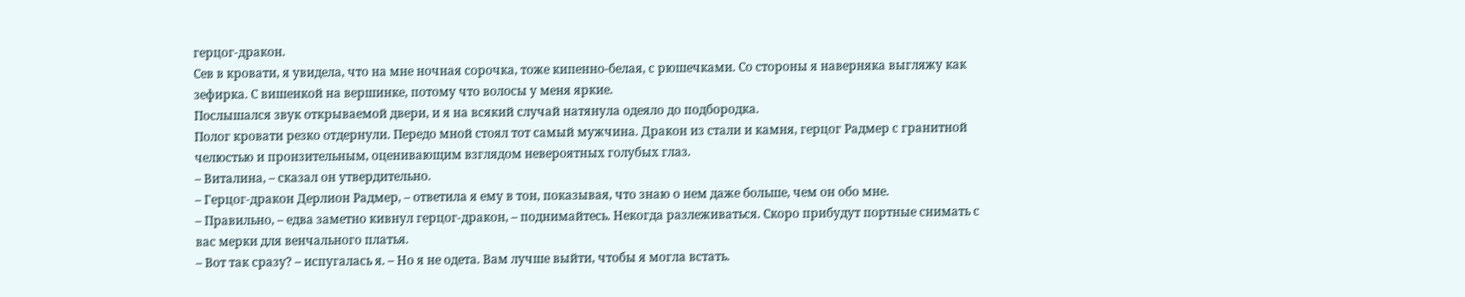герцог-дракон.
Сев в кровати, я увидела, что на мне ночная сорочка, тоже кипенно-белая, с рюшечками. Со стороны я наверняка выгляжу как зефирка. С вишенкой на вершинке, потому что волосы у меня яркие.
Послышался звук открываемой двери, и я на всякий случай натянула одеяло до подбородка.
Полог кровати резко отдернули. Передо мной стоял тот самый мужчина. Дракон из стали и камня, герцог Радмер с гранитной челюстью и пронзительным, оценивающим взглядом невероятных голубых глаз.
– Виталина, – сказал он утвердительно.
– Герцог-дракон Дерлион Радмер, – ответила я ему в тон, показывая, что знаю о нем даже больше, чем он обо мне.
– Правильно, – едва заметно кивнул герцог-дракон, – поднимайтесь. Некогда разлеживаться. Скоро прибудут портные снимать с вас мерки для венчального платья.
– Вот так сразу? – испугалась я. – Но я не одета. Вам лучше выйти, чтобы я могла встать.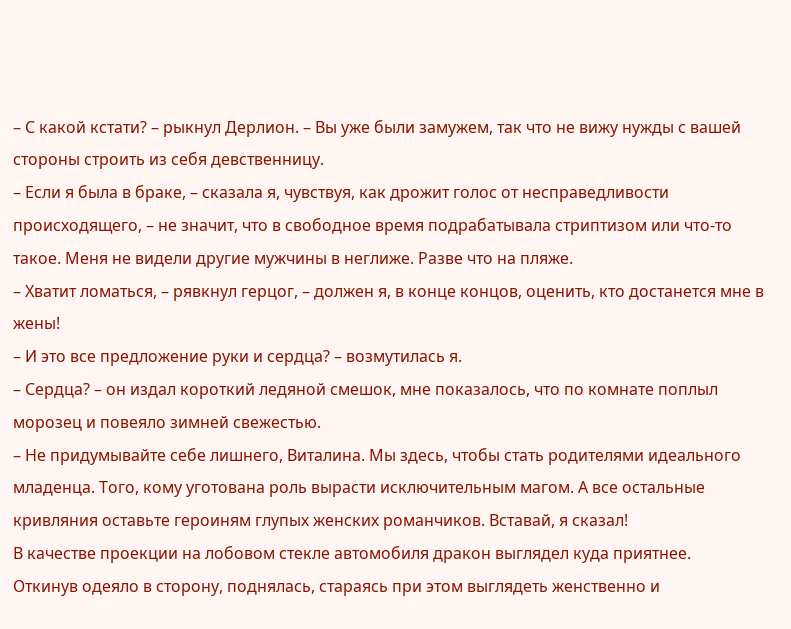– С какой кстати? – рыкнул Дерлион. – Вы уже были замужем, так что не вижу нужды с вашей стороны строить из себя девственницу.
– Если я была в браке, – сказала я, чувствуя, как дрожит голос от несправедливости происходящего, – не значит, что в свободное время подрабатывала стриптизом или что-то такое. Меня не видели другие мужчины в неглиже. Разве что на пляже.
– Хватит ломаться, – рявкнул герцог, – должен я, в конце концов, оценить, кто достанется мне в жены!
– И это все предложение руки и сердца? – возмутилась я.
– Сердца? – он издал короткий ледяной смешок, мне показалось, что по комнате поплыл морозец и повеяло зимней свежестью.
– Не придумывайте себе лишнего, Виталина. Мы здесь, чтобы стать родителями идеального младенца. Того, кому уготована роль вырасти исключительным магом. А все остальные кривляния оставьте героиням глупых женских романчиков. Вставай, я сказал!
В качестве проекции на лобовом стекле автомобиля дракон выглядел куда приятнее.
Откинув одеяло в сторону, поднялась, стараясь при этом выглядеть женственно и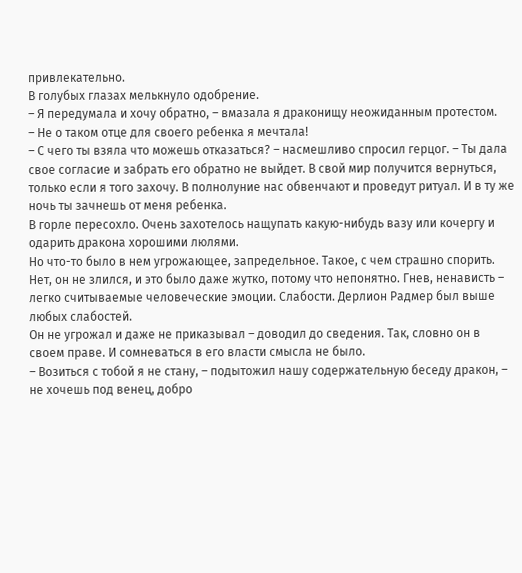привлекательно.
В голубых глазах мелькнуло одобрение.
– Я передумала и хочу обратно, – вмазала я драконищу неожиданным протестом.
– Не о таком отце для своего ребенка я мечтала!
– С чего ты взяла что можешь отказаться? – насмешливо спросил герцог. – Ты дала свое согласие и забрать его обратно не выйдет. В свой мир получится вернуться, только если я того захочу. В полнолуние нас обвенчают и проведут ритуал. И в ту же ночь ты зачнешь от меня ребенка.
В горле пересохло. Очень захотелось нащупать какую-нибудь вазу или кочергу и одарить дракона хорошими люлями.
Но что-то было в нем угрожающее, запредельное. Такое, с чем страшно спорить. Нет, он не злился, и это было даже жутко, потому что непонятно. Гнев, ненависть – легко считываемые человеческие эмоции. Слабости. Дерлион Радмер был выше любых слабостей.
Он не угрожал и даже не приказывал – доводил до сведения. Так, словно он в своем праве. И сомневаться в его власти смысла не было.
– Возиться с тобой я не стану, – подытожил нашу содержательную беседу дракон, – не хочешь под венец, добро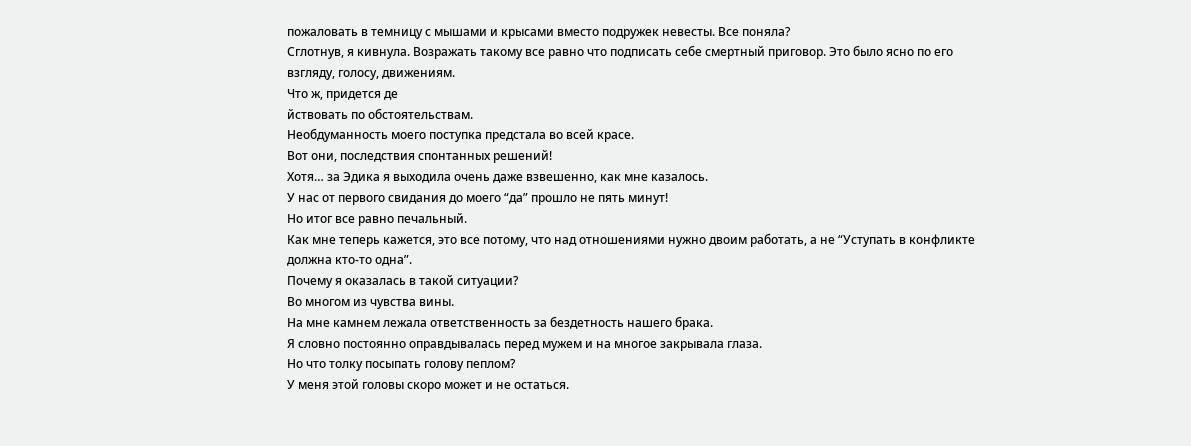пожаловать в темницу с мышами и крысами вместо подружек невесты. Все поняла?
Сглотнув, я кивнула. Возражать такому все равно что подписать себе смертный приговор. Это было ясно по его взгляду, голосу, движениям.
Что ж, придется де
йствовать по обстоятельствам.
Необдуманность моего поступка предстала во всей красе.
Вот они, последствия спонтанных решений!
Хотя… за Эдика я выходила очень даже взвешенно, как мне казалось.
У нас от первого свидания до моего “да” прошло не пять минут!
Но итог все равно печальный.
Как мне теперь кажется, это все потому, что над отношениями нужно двоим работать, а не “Уступать в конфликте должна кто-то одна”.
Почему я оказалась в такой ситуации?
Во многом из чувства вины.
На мне камнем лежала ответственность за бездетность нашего брака.
Я словно постоянно оправдывалась перед мужем и на многое закрывала глаза.
Но что толку посыпать голову пеплом?
У меня этой головы скоро может и не остаться.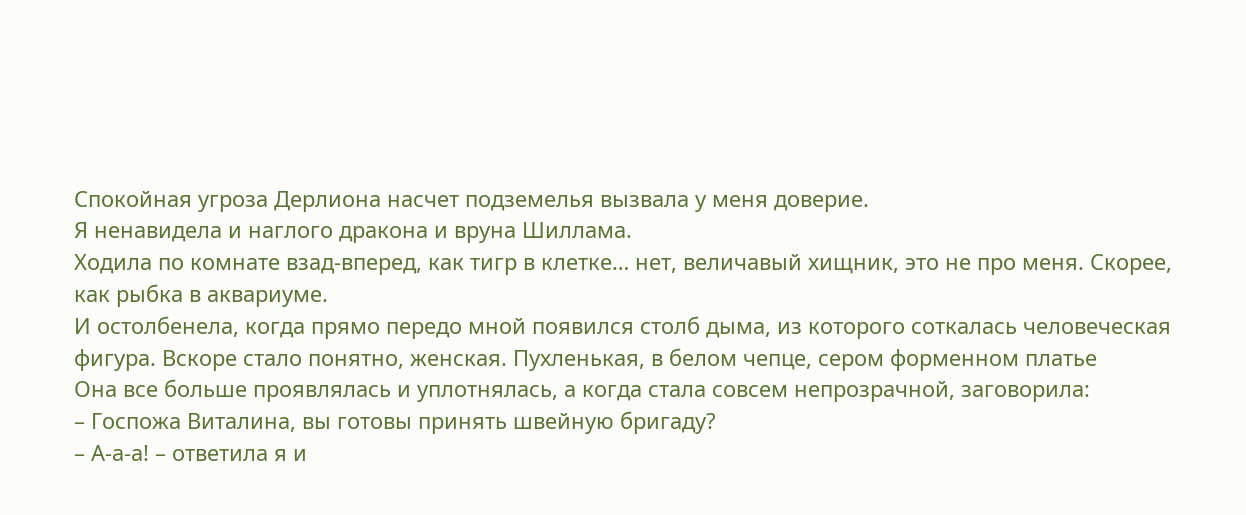Спокойная угроза Дерлиона насчет подземелья вызвала у меня доверие.
Я ненавидела и наглого дракона и вруна Шиллама.
Ходила по комнате взад-вперед, как тигр в клетке… нет, величавый хищник, это не про меня. Скорее, как рыбка в аквариуме.
И остолбенела, когда прямо передо мной появился столб дыма, из которого соткалась человеческая фигура. Вскоре стало понятно, женская. Пухленькая, в белом чепце, сером форменном платье
Она все больше проявлялась и уплотнялась, а когда стала совсем непрозрачной, заговорила:
– Госпожа Виталина, вы готовы принять швейную бригаду?
– А-а-а! – ответила я и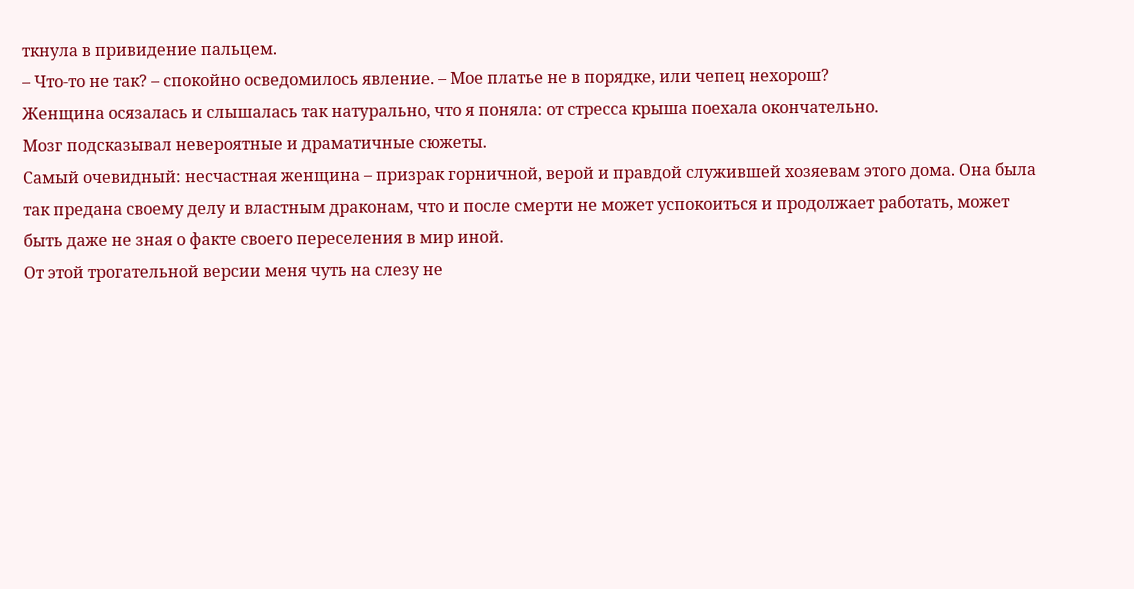ткнула в привидение пальцем.
– Что-то не так? – спокойно осведомилось явление. – Мое платье не в порядке, или чепец нехорош?
Женщина осязалась и слышалась так натурально, что я поняла: от стресса крыша поехала окончательно.
Мозг подсказывал невероятные и драматичные сюжеты.
Самый очевидный: несчастная женщина – призрак горничной, верой и правдой служившей хозяевам этого дома. Она была так предана своему делу и властным драконам, что и после смерти не может успокоиться и продолжает работать, может быть даже не зная о факте своего переселения в мир иной.
От этой трогательной версии меня чуть на слезу не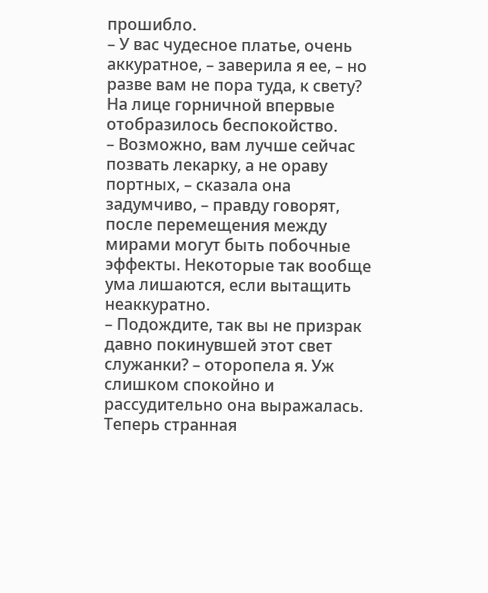прошибло.
– У вас чудесное платье, очень аккуратное, – заверила я ее, – но разве вам не пора туда, к свету?
На лице горничной впервые отобразилось беспокойство.
– Возможно, вам лучше сейчас позвать лекарку, а не ораву портных, – сказала она задумчиво, – правду говорят, после перемещения между мирами могут быть побочные эффекты. Некоторые так вообще ума лишаются, если вытащить неаккуратно.
– Подождите, так вы не призрак давно покинувшей этот свет служанки? – оторопела я. Уж слишком спокойно и рассудительно она выражалась.
Теперь странная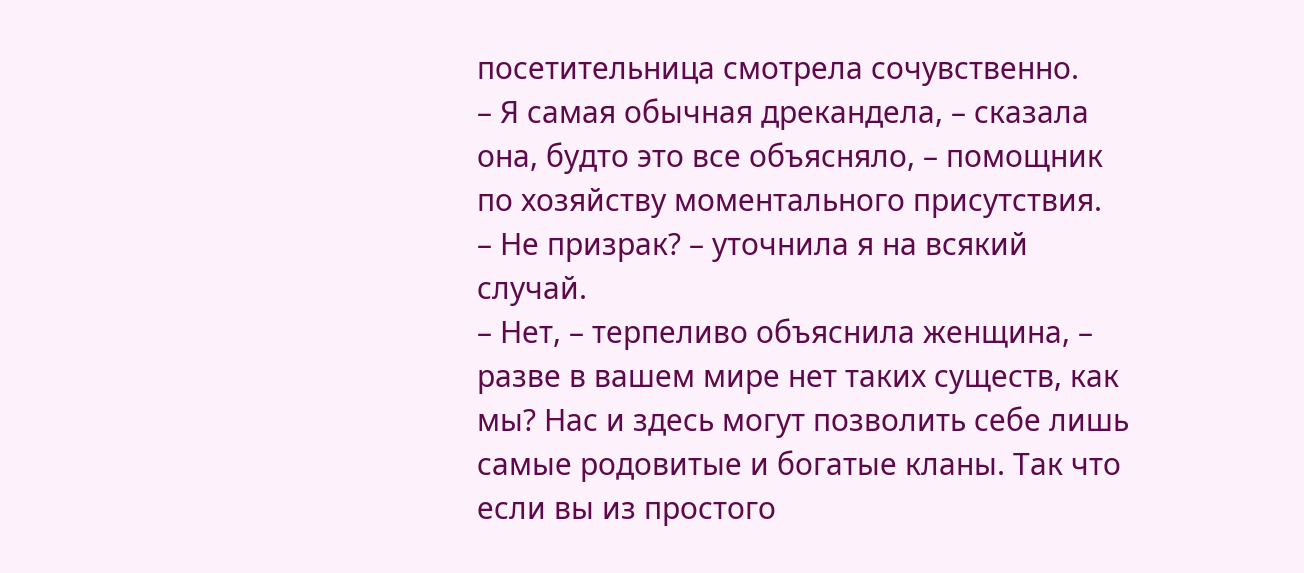посетительница смотрела сочувственно.
– Я самая обычная дрекандела, – сказала она, будто это все объясняло, – помощник по хозяйству моментального присутствия.
– Не призрак? – уточнила я на всякий случай.
– Нет, – терпеливо объяснила женщина, – разве в вашем мире нет таких существ, как мы? Нас и здесь могут позволить себе лишь самые родовитые и богатые кланы. Так что если вы из простого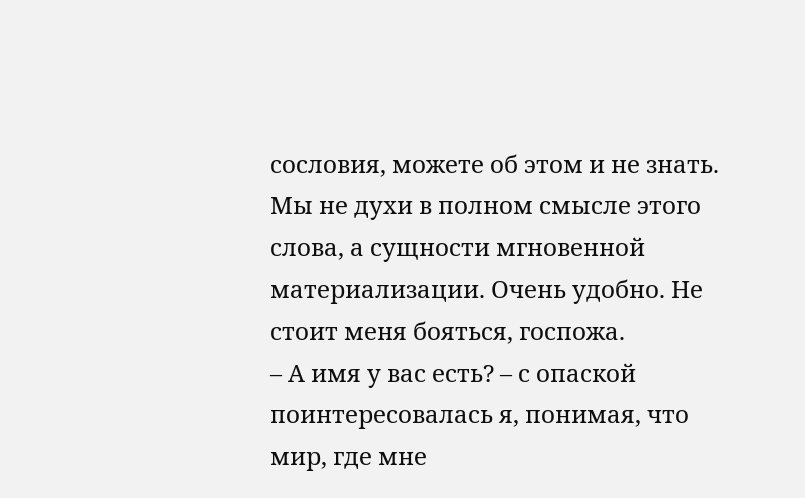сословия, можете об этом и не знать. Мы не духи в полном смысле этого слова, а сущности мгновенной материализации. Очень удобно. Не стоит меня бояться, госпожа.
– А имя у вас есть? – с опаской поинтересовалась я, понимая, что мир, где мне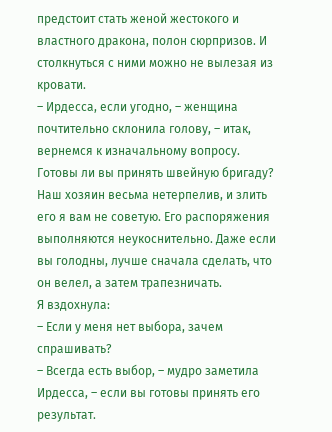предстоит стать женой жестокого и властного дракона, полон сюрпризов. И столкнуться с ними можно не вылезая из кровати.
– Ирдесса, если угодно, – женщина почтительно склонила голову, – итак, вернемся к изначальному вопросу. Готовы ли вы принять швейную бригаду? Наш хозяин весьма нетерпелив, и злить его я вам не советую. Его распоряжения выполняются неукоснительно. Даже если вы голодны, лучше сначала сделать, что он велел, а затем трапезничать.
Я вздохнула:
– Если у меня нет выбора, зачем спрашивать?
– Всегда есть выбор, – мудро заметила Ирдесса, – если вы готовы принять его результат.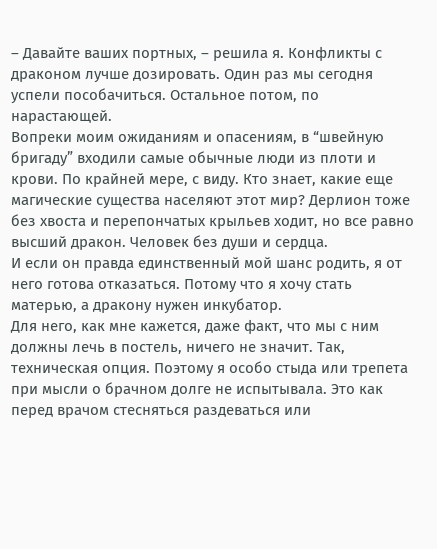– Давайте ваших портных, – решила я. Конфликты с драконом лучше дозировать. Один раз мы сегодня успели пособачиться. Остальное потом, по нарастающей.
Вопреки моим ожиданиям и опасениям, в “швейную бригаду” входили самые обычные люди из плоти и крови. По крайней мере, с виду. Кто знает, какие еще магические существа населяют этот мир? Дерлион тоже без хвоста и перепончатых крыльев ходит, но все равно высший дракон. Человек без души и сердца.
И если он правда единственный мой шанс родить, я от него готова отказаться. Потому что я хочу стать матерью, а дракону нужен инкубатор.
Для него, как мне кажется, даже факт, что мы с ним должны лечь в постель, ничего не значит. Так, техническая опция. Поэтому я особо стыда или трепета при мысли о брачном долге не испытывала. Это как перед врачом стесняться раздеваться или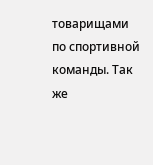товарищами по спортивной команды. Так же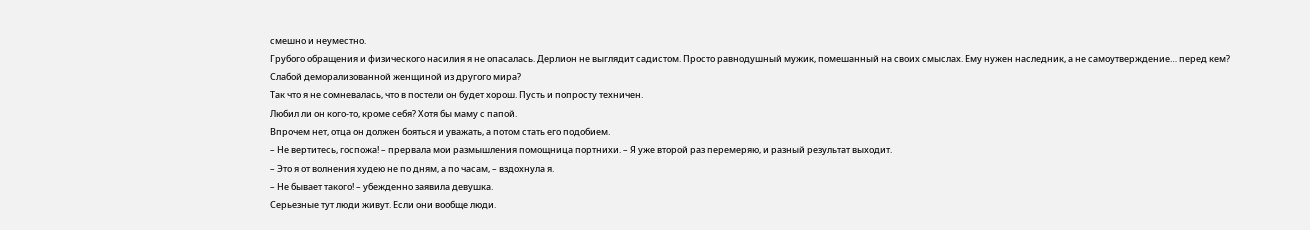смешно и неуместно.
Грубого обращения и физического насилия я не опасалась. Дерлион не выглядит садистом. Просто равнодушный мужик, помешанный на своих смыслах. Ему нужен наследник, а не самоутверждение… перед кем? Слабой деморализованной женщиной из другого мира?
Так что я не сомневалась, что в постели он будет хорош. Пусть и попросту техничен.
Любил ли он кого-то, кроме себя? Хотя бы маму с папой.
Впрочем нет, отца он должен бояться и уважать, а потом стать его подобием.
– Не вертитесь, госпожа! – прервала мои размышления помощница портнихи. – Я уже второй раз перемеряю, и разный результат выходит.
– Это я от волнения худею не по дням, а по часам, – вздохнула я.
– Не бывает такого! – убежденно заявила девушка.
Серьезные тут люди живут. Если они вообще люди.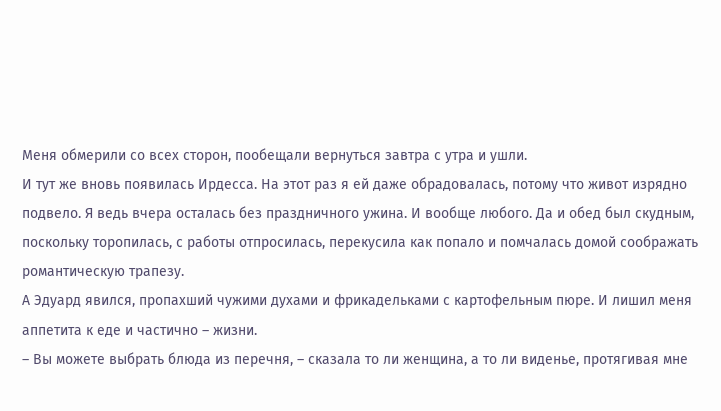Меня обмерили со всех сторон, пообещали вернуться завтра с утра и ушли.
И тут же вновь появилась Ирдесса. На этот раз я ей даже обрадовалась, потому что живот изрядно подвело. Я ведь вчера осталась без праздничного ужина. И вообще любого. Да и обед был скудным, поскольку торопилась, с работы отпросилась, перекусила как попало и помчалась домой соображать романтическую трапезу.
А Эдуард явился, пропахший чужими духами и фрикадельками с картофельным пюре. И лишил меня аппетита к еде и частично – жизни.
– Вы можете выбрать блюда из перечня, – сказала то ли женщина, а то ли виденье, протягивая мне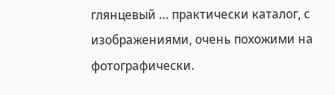глянцевый … практически каталог, с изображениями, очень похожими на фотографически.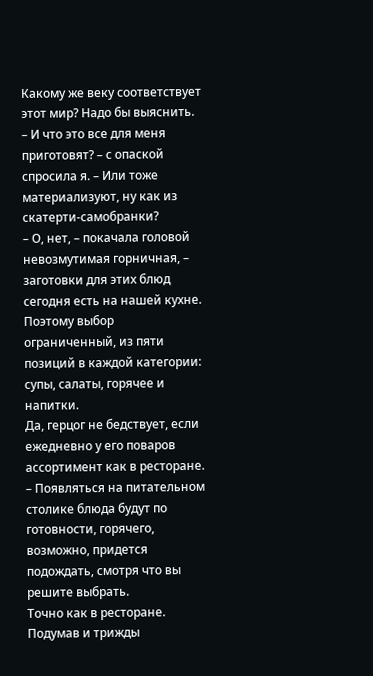Какому же веку соответствует этот мир? Надо бы выяснить.
– И что это все для меня приготовят? – с опаской спросила я. – Или тоже материализуют, ну как из скатерти-самобранки?
– О, нет, – покачала головой невозмутимая горничная, – заготовки для этих блюд сегодня есть на нашей кухне. Поэтому выбор ограниченный, из пяти позиций в каждой категории: супы, салаты, горячее и напитки.
Да, герцог не бедствует, если ежедневно у его поваров ассортимент как в ресторане.
– Появляться на питательном столике блюда будут по готовности, горячего, возможно, придется подождать, смотря что вы решите выбрать.
Точно как в ресторане.
Подумав и трижды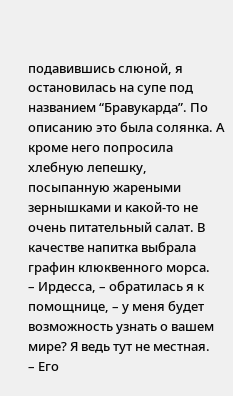подавившись слюной, я остановилась на супе под названием “Бравукарда”. По описанию это была солянка. А кроме него попросила хлебную лепешку, посыпанную жареными зернышками и какой-то не очень питательный салат. В качестве напитка выбрала графин клюквенного морса.
– Ирдесса, – обратилась я к помощнице, – у меня будет возможность узнать о вашем мире? Я ведь тут не местная.
– Его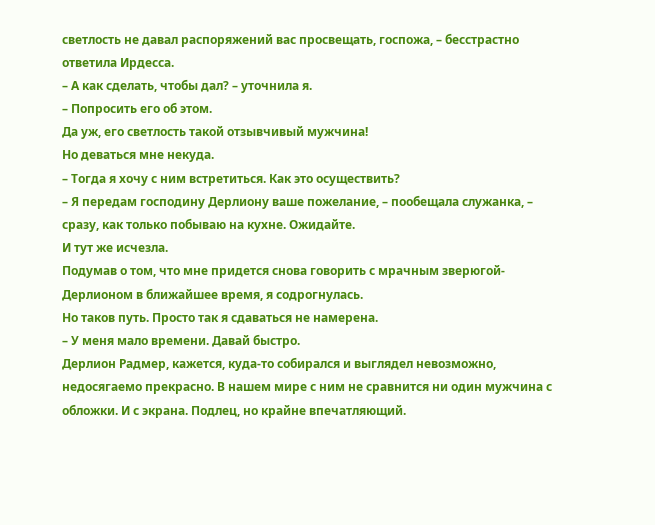светлость не давал распоряжений вас просвещать, госпожа, – бесстрастно ответила Ирдесса.
– А как сделать, чтобы дал? – уточнила я.
– Попросить его об этом.
Да уж, его светлость такой отзывчивый мужчина!
Но деваться мне некуда.
– Тогда я хочу с ним встретиться. Как это осуществить?
– Я передам господину Дерлиону ваше пожелание, – пообещала служанка, – сразу, как только побываю на кухне. Ожидайте.
И тут же исчезла.
Подумав о том, что мне придется снова говорить с мрачным зверюгой-Дерлионом в ближайшее время, я содрогнулась.
Но таков путь. Просто так я сдаваться не намерена.
– У меня мало времени. Давай быстро.
Дерлион Радмер, кажется, куда-то собирался и выглядел невозможно, недосягаемо прекрасно. В нашем мире с ним не сравнится ни один мужчина с обложки. И с экрана. Подлец, но крайне впечатляющий.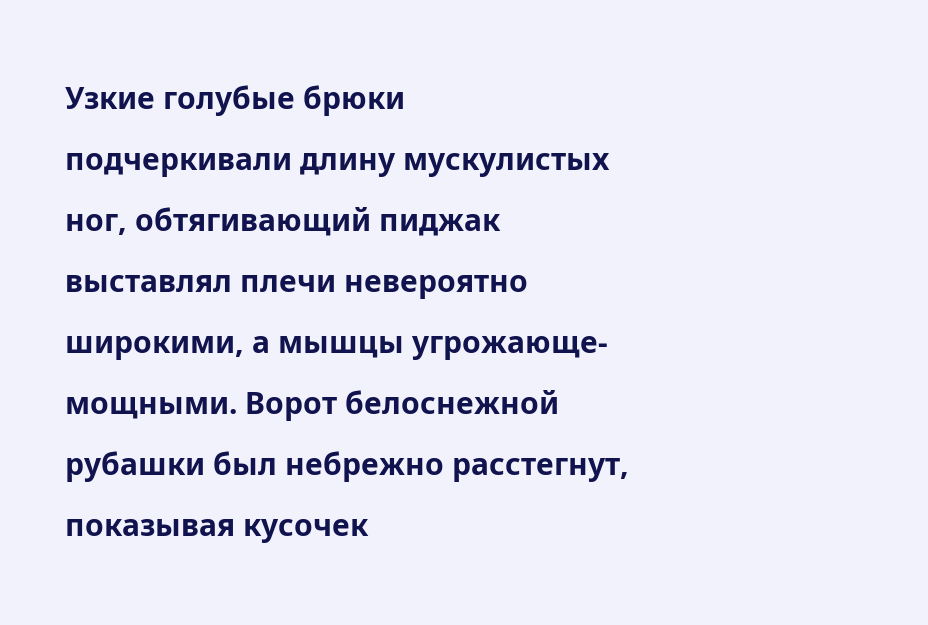Узкие голубые брюки подчеркивали длину мускулистых ног, обтягивающий пиджак выставлял плечи невероятно широкими, а мышцы угрожающе-мощными. Ворот белоснежной рубашки был небрежно расстегнут, показывая кусочек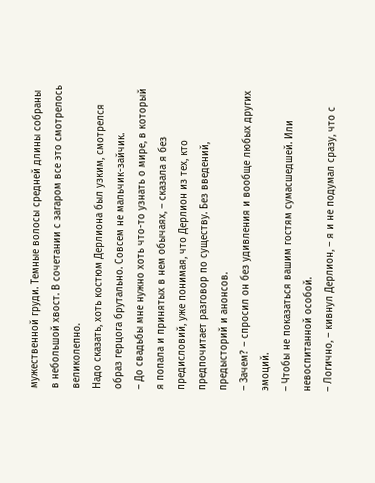мужественной груди. Темные волосы средней длины собраны в небольшой хвост. В сочетании с загаром все это смотрелось великолепно.
Надо сказать, хоть костюм Дерлиона был узким, смотрелся образ герцога брутально. Совсем не мальчик-зайчик.
– До свадьбы мне нужно хоть что-то узнать о мире, в который я попала и принятых в нем обычаях, – сказала я без предисловий, уже понимая, что Дерлион из тех, кто предпочитает разговор по существу. Без введений, предысторий и анонсов.
– Зачем? – спросил он без удивления и вообще любых других эмоций.
– Чтобы не показаться вашим гостям сумасшедшей. Или невоспитанной особой.
– Логично, – кивнул Дерлион, – я и не подумал сразу, что с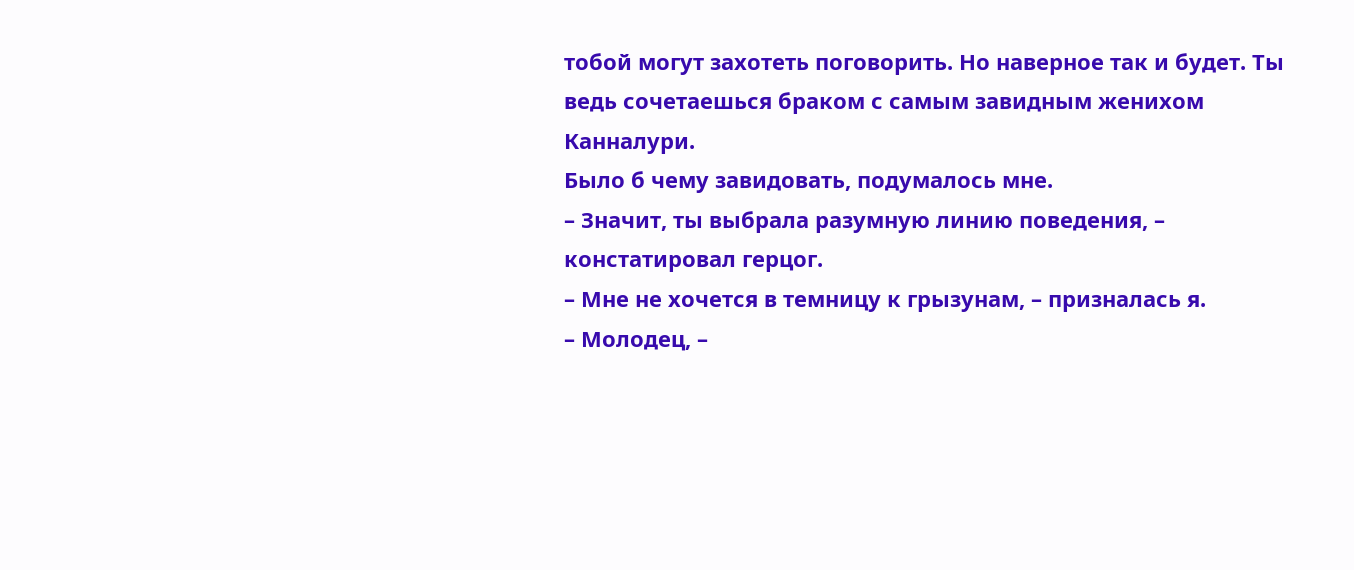тобой могут захотеть поговорить. Но наверное так и будет. Ты ведь сочетаешься браком с самым завидным женихом Канналури.
Было б чему завидовать, подумалось мне.
– Значит, ты выбрала разумную линию поведения, – констатировал герцог.
– Мне не хочется в темницу к грызунам, – призналась я.
– Молодец, –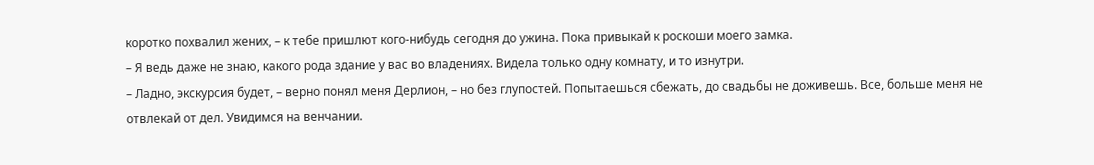коротко похвалил жених, – к тебе пришлют кого-нибудь сегодня до ужина. Пока привыкай к роскоши моего замка.
– Я ведь даже не знаю, какого рода здание у вас во владениях. Видела только одну комнату, и то изнутри.
– Ладно, экскурсия будет, – верно понял меня Дерлион, – но без глупостей. Попытаешься сбежать, до свадьбы не доживешь. Все, больше меня не отвлекай от дел. Увидимся на венчании.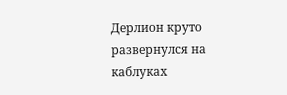Дерлион круто развернулся на каблуках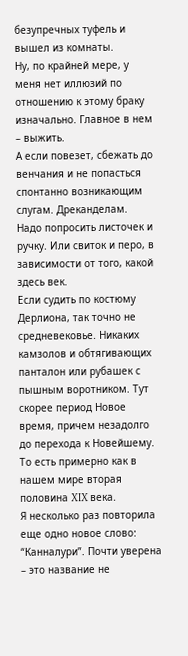безупречных туфель и вышел из комнаты.
Ну, по крайней мере, у меня нет иллюзий по отношению к этому браку изначально. Главное в нем – выжить.
А если повезет, сбежать до венчания и не попасться спонтанно возникающим слугам. Дреканделам.
Надо попросить листочек и ручку. Или свиток и перо, в зависимости от того, какой здесь век.
Если судить по костюму Дерлиона, так точно не средневековье. Никаких камзолов и обтягивающих панталон или рубашек с пышным воротником. Тут скорее период Новое время, причем незадолго до перехода к Новейшему. То есть примерно как в нашем мире вторая половина XIX века.
Я несколько раз повторила еще одно новое слово: “Канналури”. Почти уверена – это название не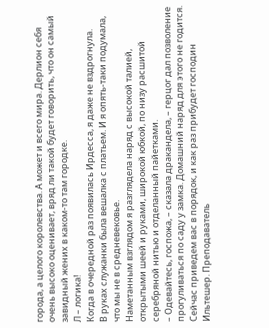города, а целого королевства. А может и всего мира. Дерлион себя очень высоко оценивает, вряд ли такой будет говорить, что он самый завидный жених в каком-то там городке.
Л – логика!
Когда в очередной раз появилась Ирдесса, я даже не вздрогнула.
В руках служанки была вешалка с платьем. И я опять-таки подумала, что мы не в средневековье.
Наметанным взглядом я разглядела наряд с высокой талией, открытыми шеей и руками, широкой юбкой, по низу расшитой серебряной нитью и отделанный пайетками.
– Одевайтесь, госпожа, – сказала дракандела, – герцог дал позволение прогуливаться по саду у замка. Домашний наряд для этого не годится. Сейчас приведем вас в порядок, и как раз прибудет господин Ильтешер. Преподаватель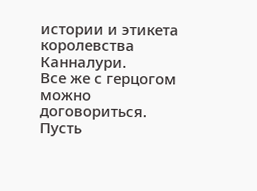истории и этикета королевства Канналури.
Все же с герцогом можно договориться. Пусть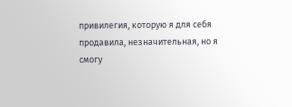привилегия, которую я для себя продавила, незначительная, но я смогу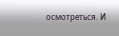осмотреться. И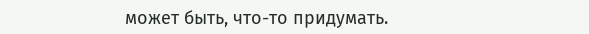может быть, что-то придумать.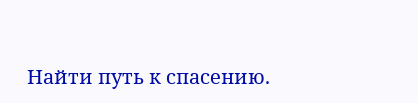Найти путь к спасению.